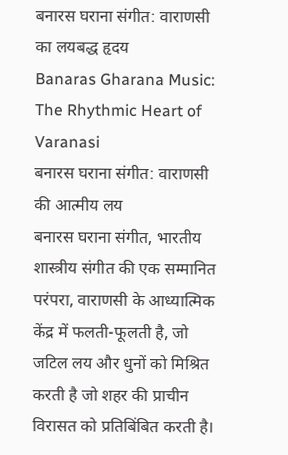बनारस घराना संगीत: वाराणसी का लयबद्ध हृदय
Banaras Gharana Music: The Rhythmic Heart of Varanasi
बनारस घराना संगीत: वाराणसी की आत्मीय लय
बनारस घराना संगीत, भारतीय शास्त्रीय संगीत की एक सम्मानित परंपरा, वाराणसी के आध्यात्मिक केंद्र में फलती-फूलती है, जो जटिल लय और धुनों को मिश्रित करती है जो शहर की प्राचीन विरासत को प्रतिबिंबित करती है।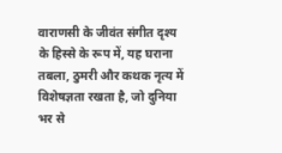वाराणसी के जीवंत संगीत दृश्य के हिस्से के रूप में, यह घराना तबला, ठुमरी और कथक नृत्य में विशेषज्ञता रखता है, जो दुनिया भर से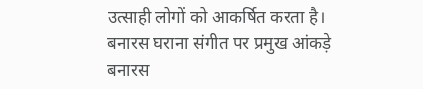उत्साही लोगों को आकर्षित करता है।
बनारस घराना संगीत पर प्रमुख आंकड़े
बनारस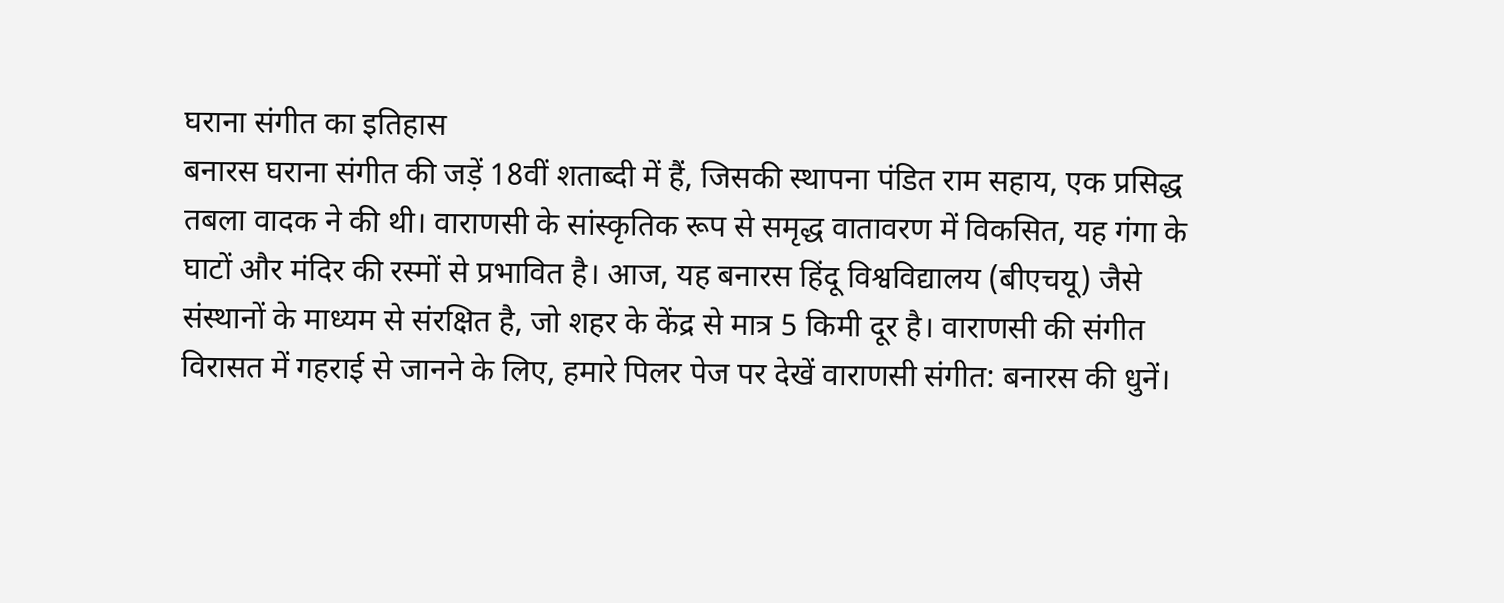घराना संगीत का इतिहास
बनारस घराना संगीत की जड़ें 18वीं शताब्दी में हैं, जिसकी स्थापना पंडित राम सहाय, एक प्रसिद्ध तबला वादक ने की थी। वाराणसी के सांस्कृतिक रूप से समृद्ध वातावरण में विकसित, यह गंगा के घाटों और मंदिर की रस्मों से प्रभावित है। आज, यह बनारस हिंदू विश्वविद्यालय (बीएचयू) जैसे संस्थानों के माध्यम से संरक्षित है, जो शहर के केंद्र से मात्र 5 किमी दूर है। वाराणसी की संगीत विरासत में गहराई से जानने के लिए, हमारे पिलर पेज पर देखें वाराणसी संगीत: बनारस की धुनें।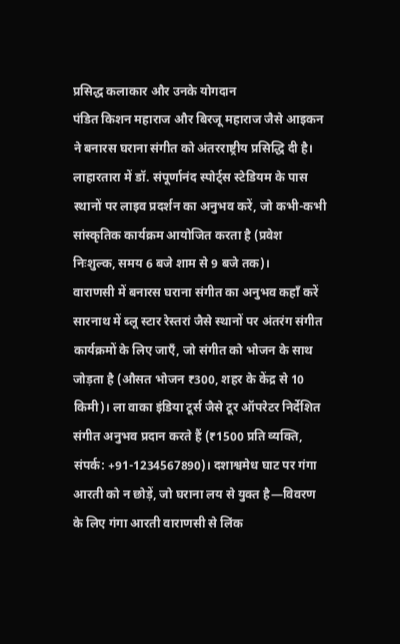प्रसिद्ध कलाकार और उनके योगदान
पंडित किशन महाराज और बिरजू महाराज जैसे आइकन ने बनारस घराना संगीत को अंतरराष्ट्रीय प्रसिद्धि दी है। लाहारतारा में डॉ. संपूर्णानंद स्पोर्ट्स स्टेडियम के पास स्थानों पर लाइव प्रदर्शन का अनुभव करें, जो कभी-कभी सांस्कृतिक कार्यक्रम आयोजित करता है (प्रवेश निःशुल्क, समय 6 बजे शाम से 9 बजे तक)।
वाराणसी में बनारस घराना संगीत का अनुभव कहाँ करें
सारनाथ में ब्लू स्टार रेस्तरां जैसे स्थानों पर अंतरंग संगीत कार्यक्रमों के लिए जाएँ, जो संगीत को भोजन के साथ जोड़ता है (औसत भोजन ₹300, शहर के केंद्र से 10 किमी)। ला वाका इंडिया टूर्स जैसे टूर ऑपरेटर निर्देशित संगीत अनुभव प्रदान करते हैं (₹1500 प्रति व्यक्ति, संपर्क: +91-1234567890)। दशाश्वमेध घाट पर गंगा आरती को न छोड़ें, जो घराना लय से युक्त है—विवरण के लिए गंगा आरती वाराणसी से लिंक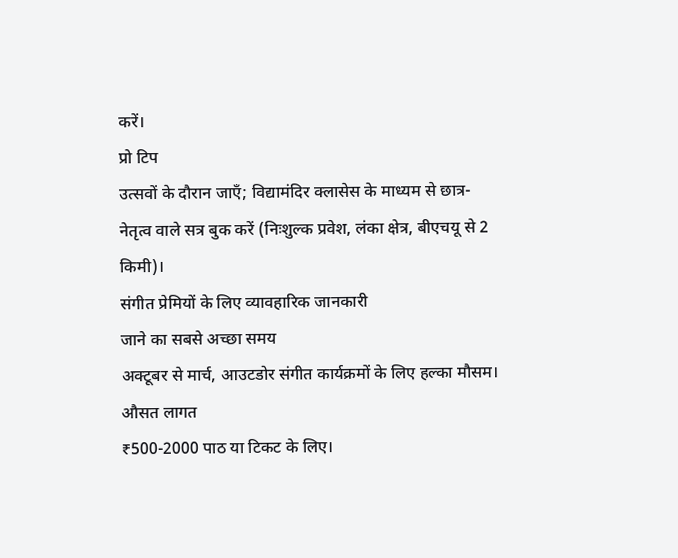करें।
प्रो टिप
उत्सवों के दौरान जाएँ; विद्यामंदिर क्लासेस के माध्यम से छात्र-नेतृत्व वाले सत्र बुक करें (निःशुल्क प्रवेश, लंका क्षेत्र, बीएचयू से 2 किमी)।
संगीत प्रेमियों के लिए व्यावहारिक जानकारी
जाने का सबसे अच्छा समय
अक्टूबर से मार्च, आउटडोर संगीत कार्यक्रमों के लिए हल्का मौसम।
औसत लागत
₹500-2000 पाठ या टिकट के लिए।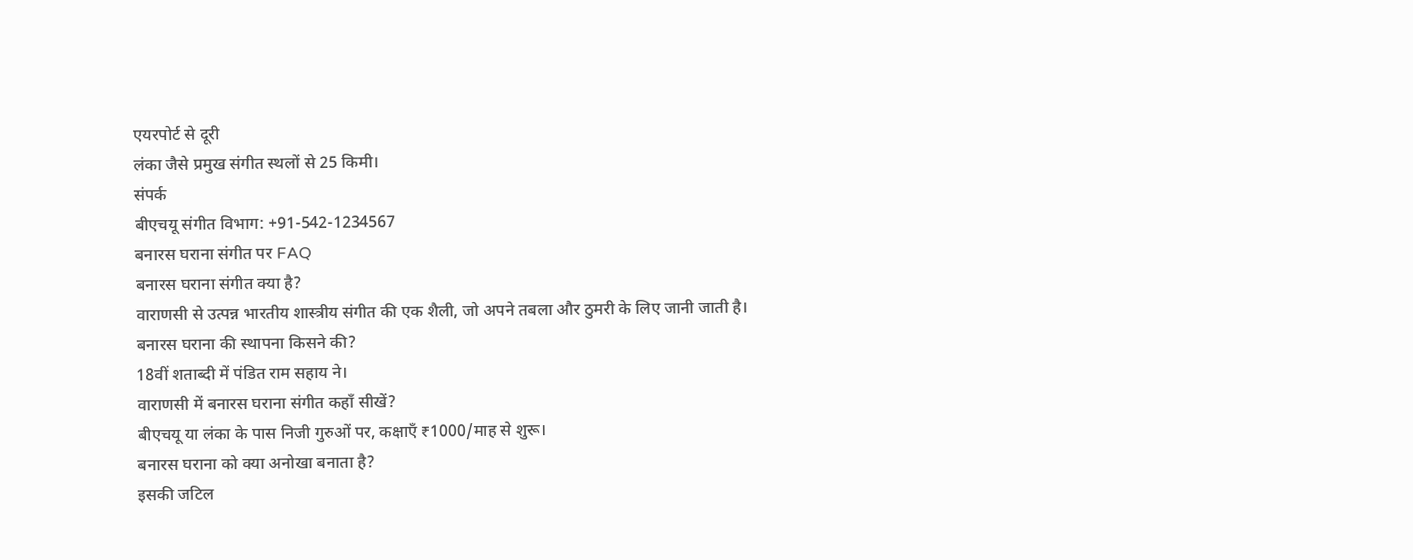एयरपोर्ट से दूरी
लंका जैसे प्रमुख संगीत स्थलों से 25 किमी।
संपर्क
बीएचयू संगीत विभाग: +91-542-1234567
बनारस घराना संगीत पर FAQ
बनारस घराना संगीत क्या है?
वाराणसी से उत्पन्न भारतीय शास्त्रीय संगीत की एक शैली, जो अपने तबला और ठुमरी के लिए जानी जाती है।
बनारस घराना की स्थापना किसने की?
18वीं शताब्दी में पंडित राम सहाय ने।
वाराणसी में बनारस घराना संगीत कहाँ सीखें?
बीएचयू या लंका के पास निजी गुरुओं पर, कक्षाएँ ₹1000/माह से शुरू।
बनारस घराना को क्या अनोखा बनाता है?
इसकी जटिल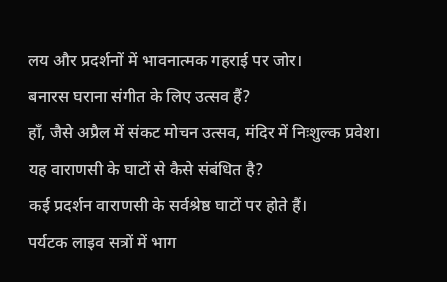लय और प्रदर्शनों में भावनात्मक गहराई पर जोर।
बनारस घराना संगीत के लिए उत्सव हैं?
हाँ, जैसे अप्रैल में संकट मोचन उत्सव, मंदिर में निःशुल्क प्रवेश।
यह वाराणसी के घाटों से कैसे संबंधित है?
कई प्रदर्शन वाराणसी के सर्वश्रेष्ठ घाटों पर होते हैं।
पर्यटक लाइव सत्रों में भाग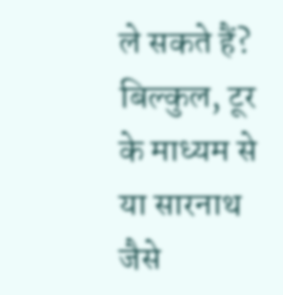ले सकते हैं?
बिल्कुल, टूर के माध्यम से या सारनाथ जैसे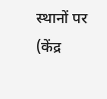स्थानों पर (केंद्र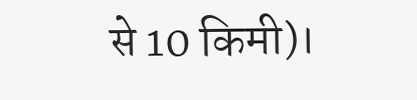से 10 किमी)।